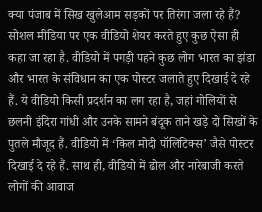क्या पंजाब में सिख खुलेआम सड़कों पर तिरंगा जला रहे हैं? सोशल मीडिया पर एक वीडियो शेयर करते हुए कुछ ऐसा ही कहा जा रहा है. वीडियो में पगड़ी पहने कुछ लोग भारत का झंडा और भारत के संविधान का एक पोस्टर जलाते हुए दिखाई दे रहे हैं. ये वीडियो किसी प्रदर्शन का लग रहा है, जहां गोलियों से छलनी इंदिरा गांधी और उनके सामने बंदूक ताने खड़े दो सिखों के पुतले मौजूद हैं. वीडियो में ‘किल मोदी पॉलिटिक्स’ जैसे पोस्टर दिखाई दे रहे हैं. साथ ही, वीडियो में ढोल और नारेबाजी करते लोगों की आवाज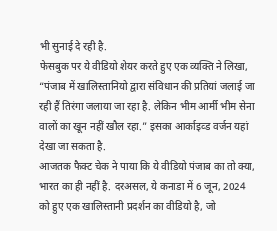भी सुनाई दे रही है.
फेसबुक पर ये वीडियो शेयर करते हुए एक व्यक्ति ने लिखा, “पंजाब में खालिस्तानियो द्वारा संविधान की प्रतियां जलाई जा रही हैं तिरंगा जलाया जा रहा है. लेकिन भीम आर्मी भीम सेना वालों का खून नहीं खौल रहा.” इसका आर्काइव्ड वर्जन यहां देखा जा सकता है.
आजतक फैक्ट चेक ने पाया कि ये वीडियो पंजाब का तो क्या, भारत का ही नहीं है. दरअसल, ये कनाडा में 6 जून, 2024 को हुए एक खालिस्तानी प्रदर्शन का वीडियो है, जो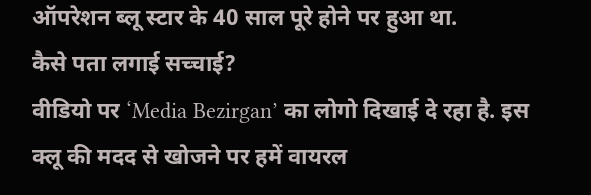ऑपरेशन ब्लू स्टार के 40 साल पूरे होने पर हुआ था.
कैसे पता लगाई सच्चाई?
वीडियो पर ‘Media Bezirgan’ का लोगो दिखाई दे रहा है. इस क्लू की मदद से खोजने पर हमें वायरल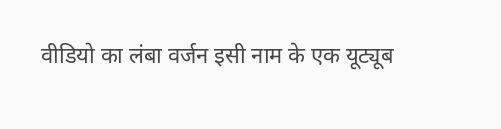वीडियो का लंबा वर्जन इसी नाम के एक यूट्यूब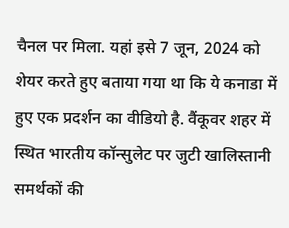चैनल पर मिला. यहां इसे 7 जून, 2024 को शेयर करते हुए बताया गया था कि ये कनाडा में हुए एक प्रदर्शन का वीडियो है. वैंकूवर शहर में स्थित भारतीय कॉन्सुलेट पर जुटी खालिस्तानी समर्थकों की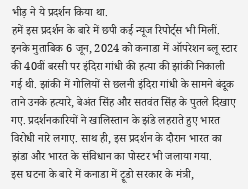भीड़ ने ये प्रदर्शन किया था.
हमें इस प्रदर्शन के बारे में छपी कई न्यूज रिपोर्ट्स भी मिलीं. इनके मुताबिक 6 जून, 2024 को कनाडा में ऑपरेशन ब्लू स्टार की 40वीं बरसी पर इंदिरा गांधी की हत्या की झांकी निकाली गई थी. झांकी में गोलियों से छलनी इंदिरा गांधी के सामने बंदूक ताने उनके हत्यारे, बेअंत सिंह और सतवंत सिंह के पुतले दिखाए गए. प्रदर्शनकारियों ने खालिस्तान के झंडे लहराते हुए भारत विरोधी नारे लगाए. साथ ही, इस प्रदर्शन के दौरान भारत का झंडा और भारत के संविधान का पोस्टर भी जलाया गया.
इस घटना के बारे में कनाडा में ट्रूडो सरकार के मंत्री,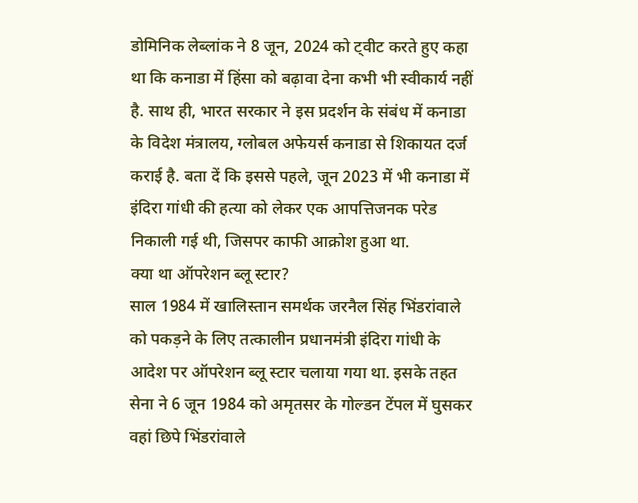डोमिनिक लेब्लांक ने 8 जून, 2024 को ट्वीट करते हुए कहा था कि कनाडा में हिंसा को बढ़ावा देना कभी भी स्वीकार्य नहीं है. साथ ही, भारत सरकार ने इस प्रदर्शन के संबंध में कनाडा के विदेश मंत्रालय, ग्लोबल अफेयर्स कनाडा से शिकायत दर्ज कराई है. बता दें कि इससे पहले, जून 2023 में भी कनाडा में इंदिरा गांधी की हत्या को लेकर एक आपत्तिजनक परेड निकाली गई थी, जिसपर काफी आक्रोश हुआ था.
क्या था ऑपरेशन ब्लू स्टार?
साल 1984 में खालिस्तान समर्थक जरनैल सिंह भिंडरांवाले को पकड़ने के लिए तत्कालीन प्रधानमंत्री इंदिरा गांधी के आदेश पर ऑपरेशन ब्लू स्टार चलाया गया था. इसके तहत सेना ने 6 जून 1984 को अमृतसर के गोल्डन टेंपल में घुसकर वहां छिपे भिंडरांवाले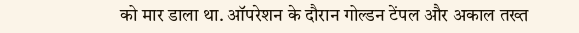को मार डाला था. ऑपरेशन के दौरान गोल्डन टेंपल और अकाल तख्त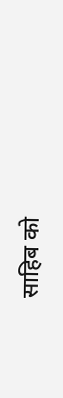साहिब को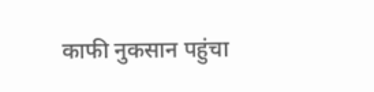काफी नुकसान पहुंचा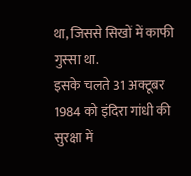था, जिससे सिखों में काफी गुस्सा था.
इसके चलते 31 अक्टूबर 1984 को इंदिरा गांधी की सुरक्षा में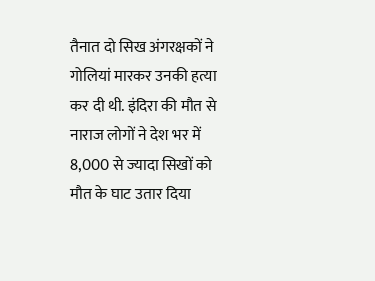तैनात दो सिख अंगरक्षकों ने गोलियां मारकर उनकी हत्या कर दी थी. इंदिरा की मौत से नाराज लोगों ने देश भर में 8,000 से ज्यादा सिखों को मौत के घाट उतार दिया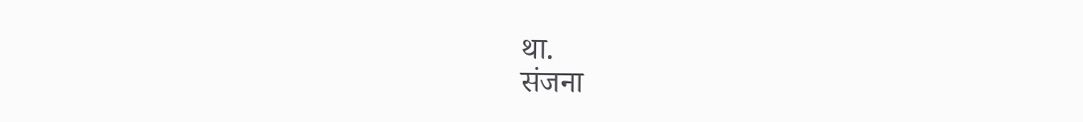था.
संजना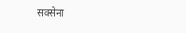सक्सेना